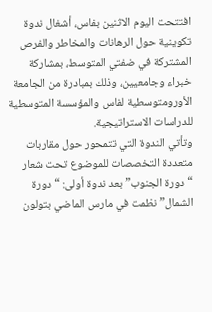افتتحت اليوم الاثنين بفاس، أشغال ندوة تكوينية حول الرهانات والمخاطر والفرص المشتركة في ضفتي المتوسط، بمشاركة خبراء وجامعيين، وذلك بمبادرة من الجامعة الأورومتوسطية لفاس والمؤسسة المتوسطية للدراسات الاستراتيجية.
وتأتي الندوة التي تتمحور حول مقاربات متعددة التخصصات للموضوع تحت شعار “دورة الجنوب” بعد ندوة أولى: “دورة الشمال” نظمت في مارس الماضي بتولون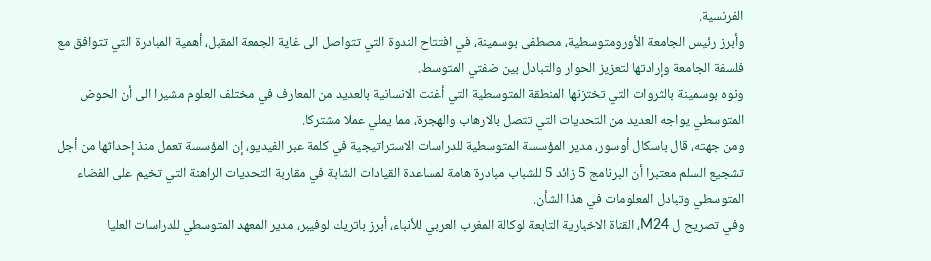الفرنسية.
وأبرز رئيس الجامعة الأورومتوسطية، مصطفى بوسمينة، في افتتاح الندوة التي تتواصل الى غاية الجمعة المقبل، أهمية المبادرة التي تتوافق مع فلسفة الجامعة وإرادتها لتعزيز الحوار والتبادل بين ضفتي المتوسط.
ونوه بوسمينة بالثروات التي تختزنها المنطقة المتوسطية التي أغنت الانسانية بالعديد من المعارف في مختلف العلوم مشيرا الى أن الحوض المتوسطي يواجه العديد من التحديات التي تتصل بالارهاب والهجرة، مما يملي عملا مشتركا.
ومن جهته، قال باسكال أوسور، مدير المؤسسة المتوسطية للدراسات الاستراتيجية في كلمة عبر الفيديو، إن المؤسسة تعمل منذ إحداثها من أجل تشجيع السلم معتبرا أن البرنامج 5 زائد 5 للشباب مبادرة هامة لمساعدة القيادات الشابة في مقاربة التحديات الراهنة التي تخيم على الفضاء المتوسطي وتبادل المعلومات في هذا الشأن.
وفي تصريح ل M24، القناة الاخبارية التابعة لوكالة المغرب العربي للأنباء، أبرز باتريك لوفيبر، مدير المعهد المتوسطي للدراسات العليا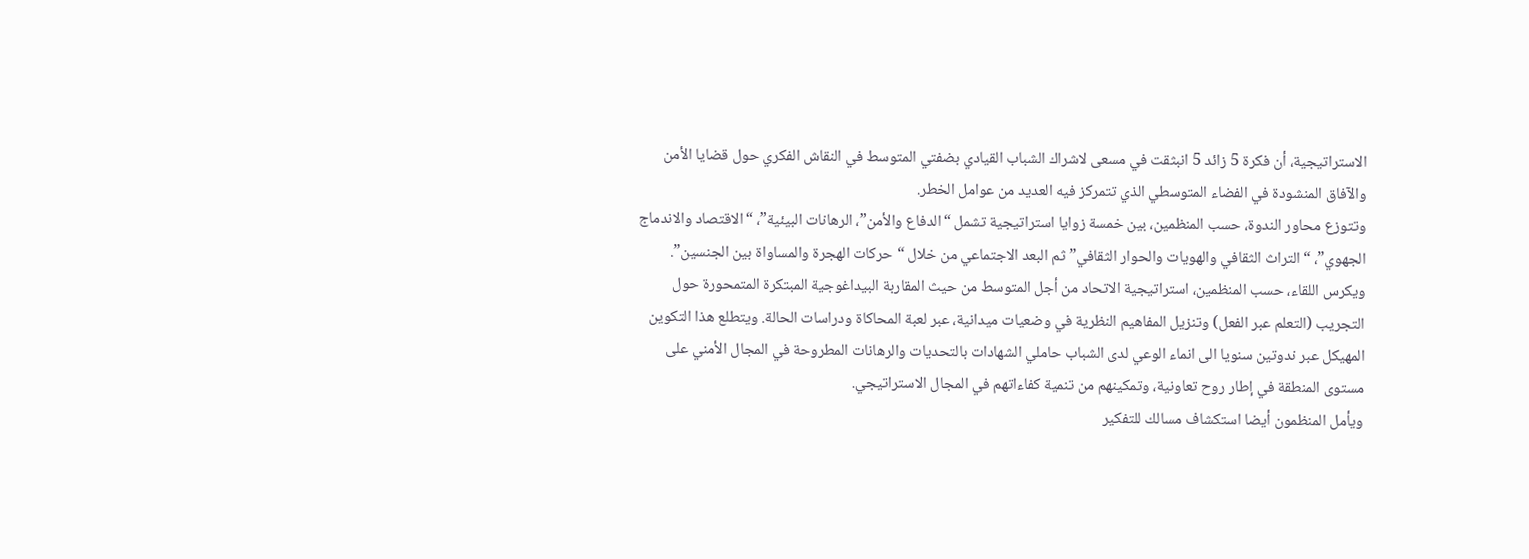الاستراتيجية، أن فكرة 5 زائد 5 انبثقت في مسعى لاشراك الشباب القيادي بضفتي المتوسط في النقاش الفكري حول قضايا الأمن والآفاق المنشودة في الفضاء المتوسطي الذي تتمركز فيه العديد من عوامل الخطر.
وتتوزع محاور الندوة، حسب المنظمين، بين خمسة زوايا استراتيجية تشمل “الدفاع والأمن”، الرهانات البيئية”، “الاقتصاد والاندماج الجهوي”، “التراث الثقافي والهويات والحوار الثقافي” ثم البعد الاجتماعي من خلال “حركات الهجرة والمساواة بين الجنسين”.
ويكرس اللقاء، حسب المنظمين، استراتيجية الاتحاد من أجل المتوسط من حيث المقاربة البيداغوجية المبتكرة المتمحورة حول التجريب (التعلم عبر الفعل) وتنزيل المفاهيم النظرية في وضعيات ميدانية، عبر لعبة المحاكاة ودراسات الحالة. ويتطلع هذا التكوين المهيكل عبر ندوتين سنويا الى انماء الوعي لدى الشباب حاملي الشهادات بالتحديات والرهانات المطروحة في المجال الأمني على مستوى المنطقة في إطار روح تعاونية، وتمكينهم من تنمية كفاءاتهم في المجال الاستراتيجي.
ويأمل المنظمون أيضا استكشاف مسالك للتفكير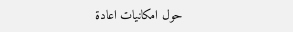حول امكانيات اعادة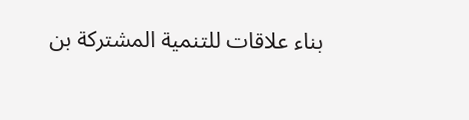بناء علاقات للتنمية المشتركة بن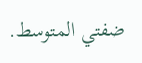ضفتي المتوسط.